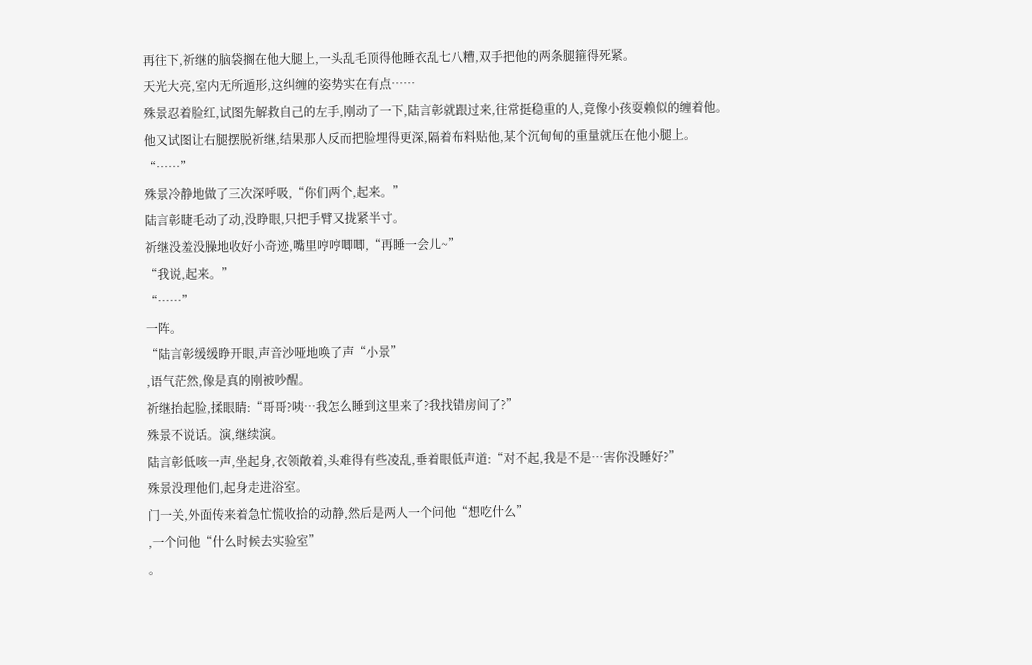再往下,祈继的脑袋搁在他大腿上,一头乱毛顶得他睡衣乱七八糟,双手把他的两条腿箍得死紧。
天光大亮,室内无所遁形,这纠缠的姿势实在有点……
殊景忍着脸红,试图先解救自己的左手,刚动了一下,陆言彰就跟过来,往常挺稳重的人,竟像小孩耍赖似的缠着他。
他又试图让右腿摆脱祈继,结果那人反而把脸埋得更深,隔着布料贴他,某个沉甸甸的重量就压在他小腿上。
“……”
殊景冷静地做了三次深呼吸,“你们两个,起来。”
陆言彰睫毛动了动,没睁眼,只把手臂又拢紧半寸。
祈继没羞没臊地收好小奇迹,嘴里哼哼唧唧,“再睡一会儿~”
“我说,起来。”
“……”
一阵。
“陆言彰缓缓睁开眼,声音沙哑地唤了声“小景”
,语气茫然,像是真的刚被吵醒。
祈继抬起脸,揉眼睛:“哥哥?咦…我怎么睡到这里来了?我找错房间了?”
殊景不说话。演,继续演。
陆言彰低咳一声,坐起身,衣领敞着,头难得有些凌乱,垂着眼低声道:“对不起,我是不是…害你没睡好?”
殊景没理他们,起身走进浴室。
门一关,外面传来着急忙慌收拾的动静,然后是两人一个问他“想吃什么”
,一个问他“什么时候去实验室”
。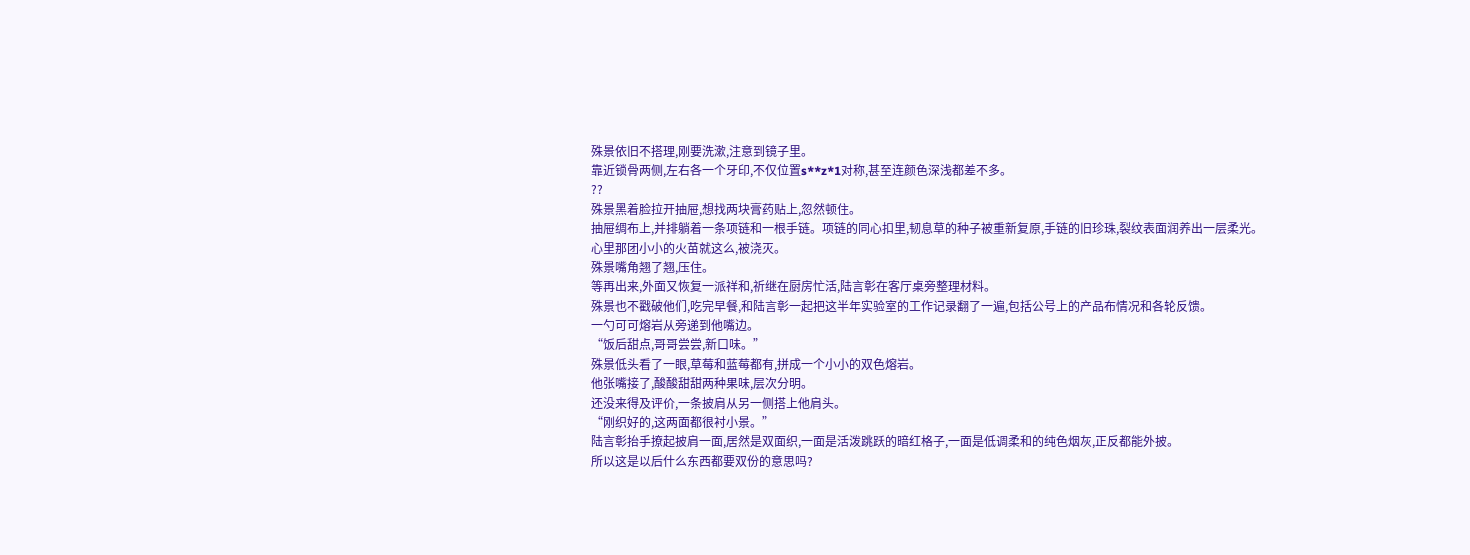殊景依旧不搭理,刚要洗漱,注意到镜子里。
靠近锁骨两侧,左右各一个牙印,不仅位置s**z*1对称,甚至连颜色深浅都差不多。
??
殊景黑着脸拉开抽屉,想找两块膏药贴上,忽然顿住。
抽屉绸布上,并排躺着一条项链和一根手链。项链的同心扣里,韧息草的种子被重新复原,手链的旧珍珠,裂纹表面润养出一层柔光。
心里那团小小的火苗就这么,被浇灭。
殊景嘴角翘了翘,压住。
等再出来,外面又恢复一派祥和,祈继在厨房忙活,陆言彰在客厅桌旁整理材料。
殊景也不戳破他们,吃完早餐,和陆言彰一起把这半年实验室的工作记录翻了一遍,包括公号上的产品布情况和各轮反馈。
一勺可可熔岩从旁递到他嘴边。
“饭后甜点,哥哥尝尝,新口味。”
殊景低头看了一眼,草莓和蓝莓都有,拼成一个小小的双色熔岩。
他张嘴接了,酸酸甜甜两种果味,层次分明。
还没来得及评价,一条披肩从另一侧搭上他肩头。
“刚织好的,这两面都很衬小景。”
陆言彰抬手撩起披肩一面,居然是双面织,一面是活泼跳跃的暗红格子,一面是低调柔和的纯色烟灰,正反都能外披。
所以这是以后什么东西都要双份的意思吗?